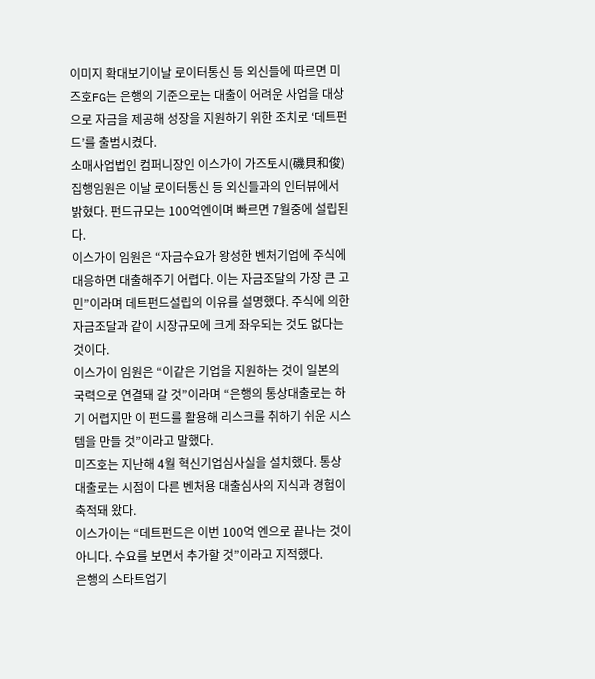이미지 확대보기이날 로이터통신 등 외신들에 따르면 미즈호FG는 은행의 기준으로는 대출이 어려운 사업을 대상으로 자금을 제공해 성장을 지원하기 위한 조치로 ‘데트펀드’를 출범시켰다.
소매사업법인 컴퍼니장인 이스가이 가즈토시(磯貝和俊) 집행임원은 이날 로이터통신 등 외신들과의 인터뷰에서 밝혔다. 펀드규모는 100억엔이며 빠르면 7월중에 설립된다.
이스가이 임원은 “자금수요가 왕성한 벤처기업에 주식에 대응하면 대출해주기 어렵다. 이는 자금조달의 가장 큰 고민”이라며 데트펀드설립의 이유를 설명했다. 주식에 의한 자금조달과 같이 시장규모에 크게 좌우되는 것도 없다는 것이다.
이스가이 임원은 “이같은 기업을 지원하는 것이 일본의 국력으로 연결돼 갈 것”이라며 “은행의 통상대출로는 하기 어렵지만 이 펀드를 활용해 리스크를 취하기 쉬운 시스템을 만들 것”이라고 말했다.
미즈호는 지난해 4월 혁신기업심사실을 설치했다. 통상 대출로는 시점이 다른 벤처용 대출심사의 지식과 경험이 축적돼 왔다.
이스가이는 “데트펀드은 이번 100억 엔으로 끝나는 것이 아니다. 수요를 보면서 추가할 것”이라고 지적했다.
은행의 스타트업기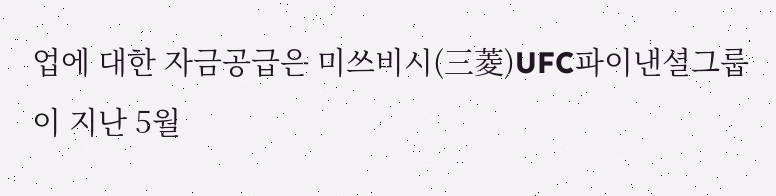업에 대한 자금공급은 미쓰비시(三菱)UFC파이낸셜그룹이 지난 5월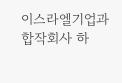이스라엘기업과 합작회사 하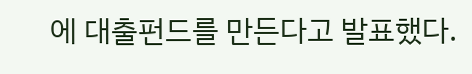에 대출펀드를 만든다고 발표했다.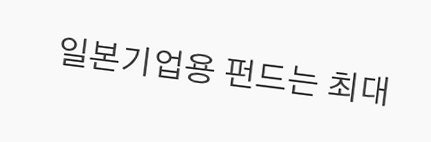일본기업용 펀드는 최대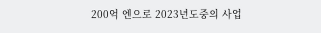200억 엔으로 2023년도중의 사업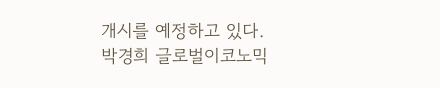개시를 예정하고 있다.
박경희 글로벌이코노믹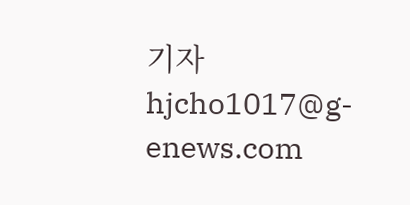기자 hjcho1017@g-enews.com